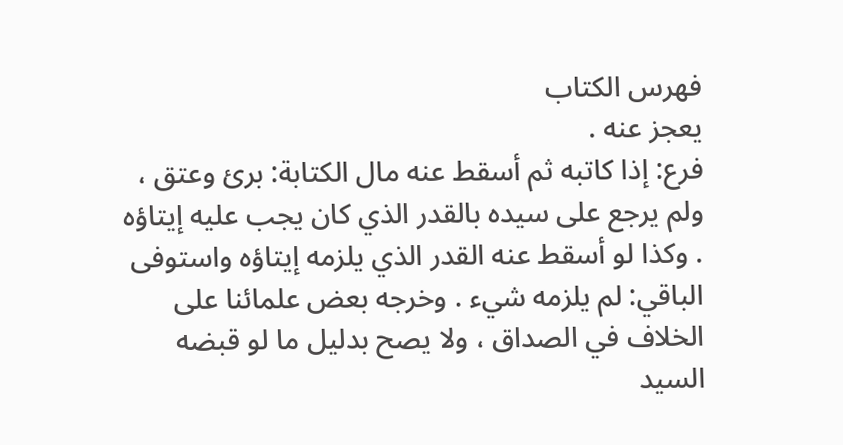فهرس الكتاب
يعجز عنه .
فرع: إذا كاتبه ثم أسقط عنه مال الكتابة: برئ وعتق ، ولم يرجع على سيده بالقدر الذي كان يجب عليه إيتاؤه . وكذا لو أسقط عنه القدر الذي يلزمه إيتاؤه واستوفى الباقي: لم يلزمه شيء . وخرجه بعض علمائنا على الخلاف في الصداق ، ولا يصح بدليل ما لو قبضه السيد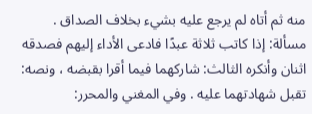منه ثم أتاه لم يرجع عليه بشيء بخلاف الصداق .
مسألة: إذا كاتب ثلاثة عبدًا فادعى الأداء إليهم فصدقه اثنان وأنكره الثالث: شاركهما فيما أقرا بقبضه ، ونصه: تقبل شهادتهما عليه . وفي المغني والمحرر: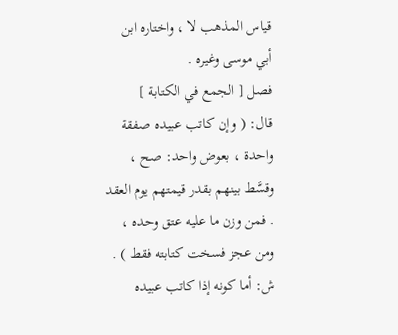قياس المذهب لا ، واختاره ابن أبي موسى وغيره .
فصل [ الجمع في الكتابة ]
قال: ( وإن كاتب عبيده صفقة واحدة ، بعوض واحد: صح ، وقسَّط بينهم بقدر قيمتهم يوم العقد . فمن وزن ما عليه عتق وحده ، ومن عجز فسخت كتابته فقط ) .
ش: أما كونه إذا كاتب عبيده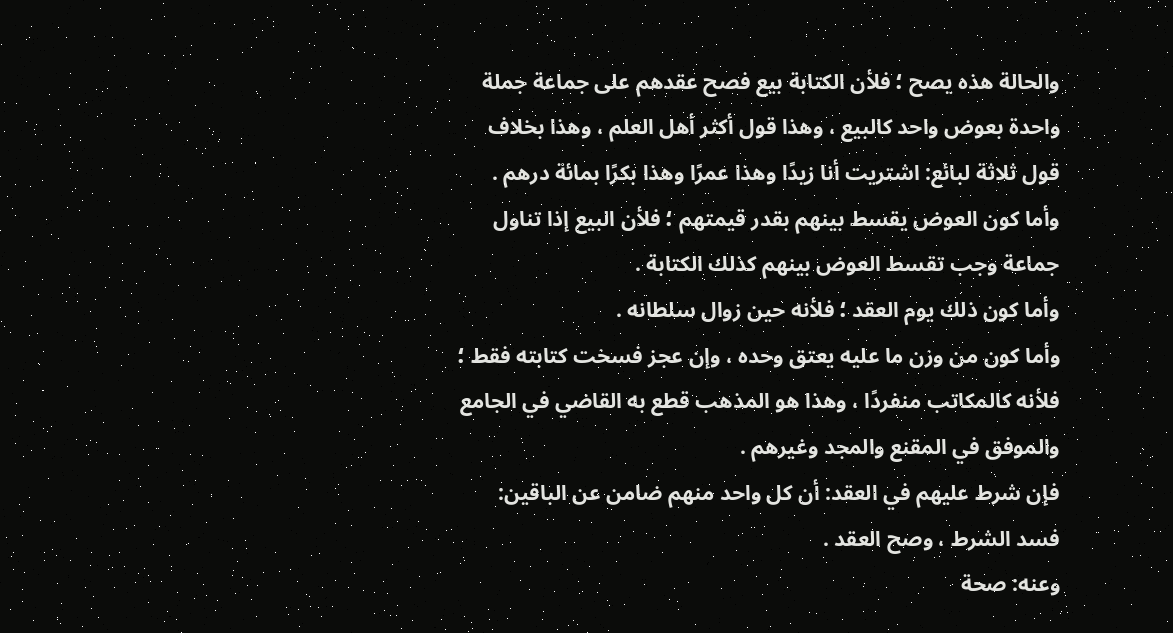والحالة هذه يصح ؛ فلأن الكتابة بيع فصح عقدهم على جماعة جملة واحدة بعوض واحد كالبيع ، وهذا قول أكثر أهل العلم ، وهذا بخلاف قول ثلاثة لبائع: اشتريت أنا زيدًا وهذا عمرًا وهذا بكرًا بمائة درهم .
وأما كون العوض يقسط بينهم بقدر قيمتهم ؛ فلأن البيع إذا تناول جماعة وجب تقسط العوض بينهم كذلك الكتابة .
وأما كون ذلك يوم العقد ؛ فلأنه حين زوال سلطانه .
وأما كون من وزن ما عليه يعتق وحده ، وإن عجز فسخت كتابته فقط ؛ فلأنه كالمكاتب منفردًا ، وهذا هو المذهب قطع به القاضي في الجامع والموفق في المقنع والمجد وغيرهم .
فإن شرط عليهم في العقد: أن كل واحد منهم ضامن عن الباقين: فسد الشرط ، وصح العقد .
وعنه: صحة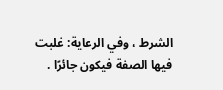الشرط ، وفي الرعاية: غلبت فيها الصفة فيكون جائرًا .